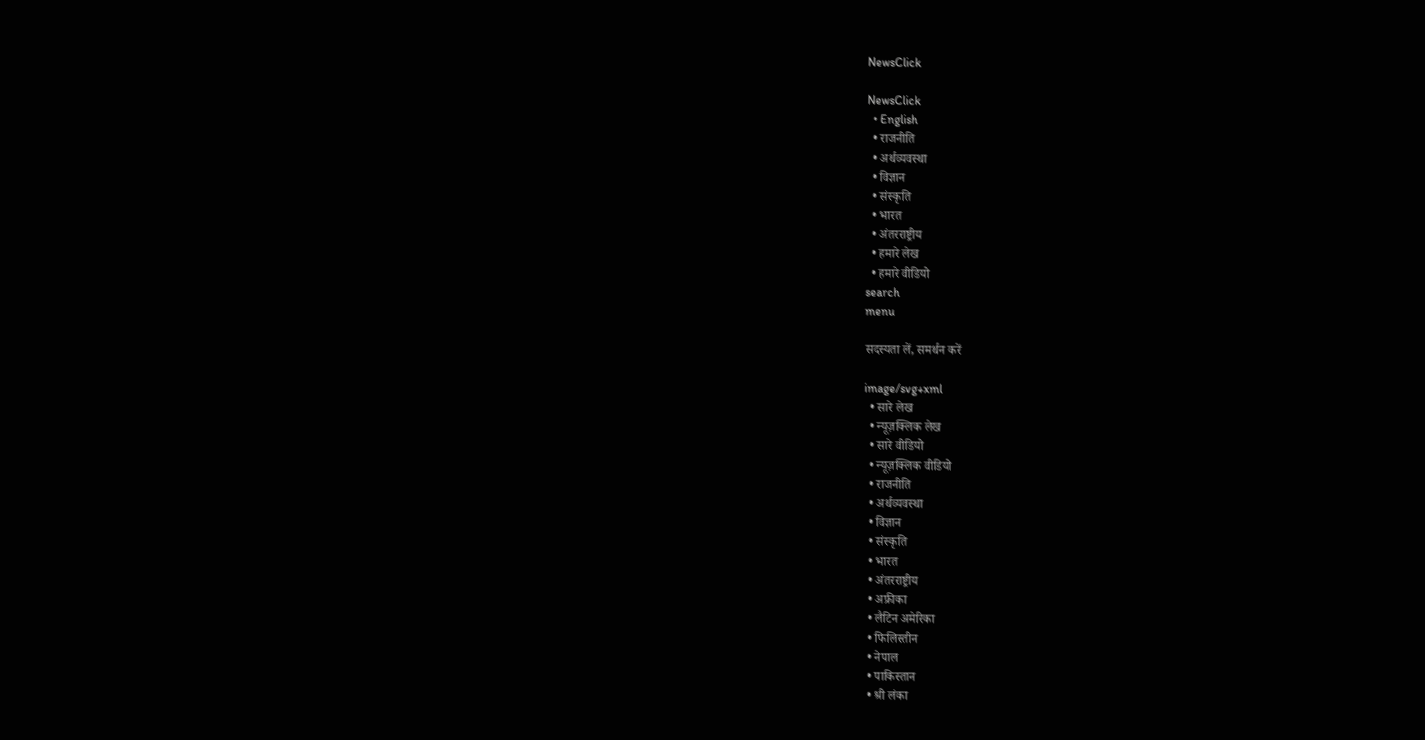NewsClick

NewsClick
  • English
  • राजनीति
  • अर्थव्यवस्था
  • विज्ञान
  • संस्कृति
  • भारत
  • अंतरराष्ट्रीय
  • हमारे लेख
  • हमारे वीडियो
search
menu

सदस्यता लें, समर्थन करें

image/svg+xml
  • सारे लेख
  • न्यूज़क्लिक लेख
  • सारे वीडियो
  • न्यूज़क्लिक वीडियो
  • राजनीति
  • अर्थव्यवस्था
  • विज्ञान
  • संस्कृति
  • भारत
  • अंतरराष्ट्रीय
  • अफ्रीका
  • लैटिन अमेरिका
  • फिलिस्तीन
  • नेपाल
  • पाकिस्तान
  • श्री लंका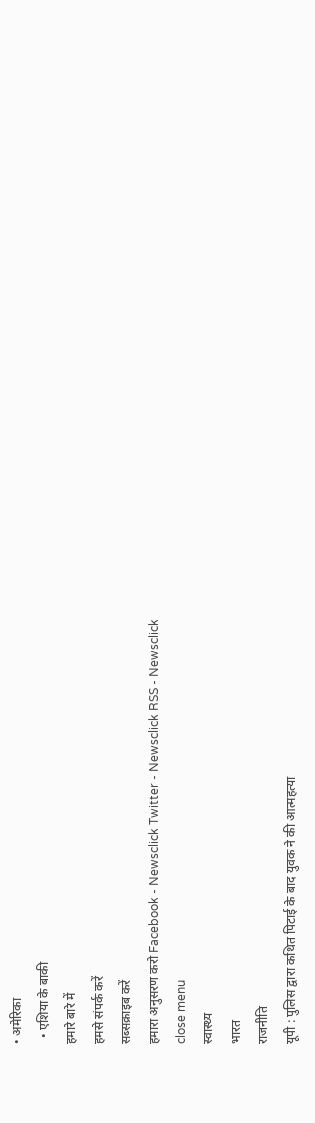• अमेरिका
  • एशिया के बाकी
हमारे बारे में
हमसे संपर्क करें
सब्सक्राइब करें
हमारा अनुसरण करो Facebook - Newsclick Twitter - Newsclick RSS - Newsclick
close menu
स्वास्थ्य
भारत
राजनीति
यूपी : पुलिस द्वारा कथित पिटाई के बाद युवक ने की आत्महत्या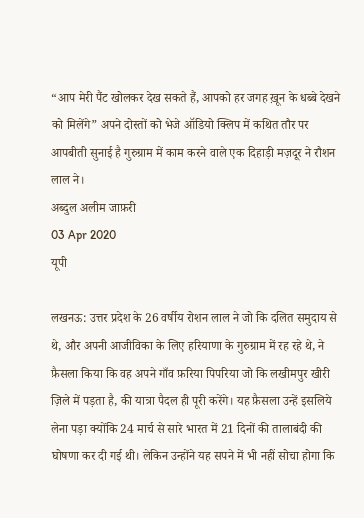“आप मेरी पैंट खोलकर देख सकते हैं, आपको हर जगह ख़ून के धब्बे देखने को मिलेंगे” अपने दोस्तों को भेजे ऑडियो क्लिप में कथित तौर पर आपबीती सुनाई है गुरुग्राम में काम करने वाले एक दिहाड़ी मज़दूर ने रौशन लाल ने।
अब्दुल अलीम जाफ़री
03 Apr 2020
यूपी

लखनऊ: उत्तर प्रदेश के 26 वर्षीय रोशन लाल ने जो कि दलित समुदाय से थे, और अपनी आजीविका के लिए हरियाणा के गुरुग्राम में रह रहे थे, ने फ़ैसला किया कि वह अपने गाँव फ़रिया पिपरिया जो कि लखीमपुर खीरी ज़िले में पड़ता है, की यात्रा पैदल ही पूरी करेंगे। यह फ़ैसला उन्हें इसलिये लेना पड़ा क्योंकि 24 मार्च से सारे भारत में 21 दिनों की तालाबंदी की घोषणा कर दी गई थी। लेकिन उन्होंने यह सपने में भी नहीं सोचा होगा कि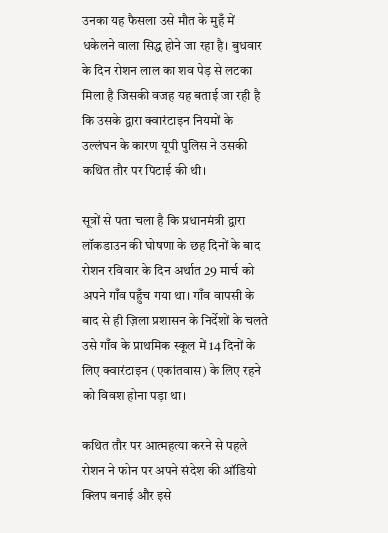उनका यह फैसला उसे मौत के मुहँ में धकेलने वाला सिद्ध होने जा रहा है। बुधवार के दिन रोशन लाल का शव पेड़ से लटका मिला है जिसकी वजह यह बताई जा रही है कि उसके द्वारा क्वारंटाइन नियमों के उल्लंघन के कारण यूपी पुलिस ने उसकी कथित तौर पर पिटाई की थी।

सूत्रों से पता चला है कि प्रधानमंत्री द्वारा लॉकडाउन की घोषणा के छह दिनों के बाद रोशन रविवार के दिन अर्थात 29 मार्च को अपने गाँव पहुँच गया था। गाँव वापसी के बाद से ही ज़िला प्रशासन के निर्देशों के चलते उसे गाँव के प्राथमिक स्कूल में 14 दिनों के लिए क्वारंटाइन (एकांतवास) के लिए रहने को विवश होना पड़ा था।

कथित तौर पर आत्महत्या करने से पहले रोशन ने फोन पर अपने संदेश की ऑडियो क्लिप बनाई और इसे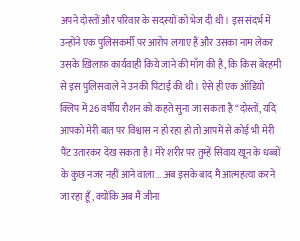अपने दोस्तों और परिवार के सदस्यों को भेज दी थी। इस संदर्भ में उन्होंने एक पुलिसकर्मी पर आरोप लगाए हैं और उसका नाम लेकर उसके ख़िलाफ़ कार्यवाही किये जाने की माँग की है, कि किस बेरहमी से इस पुलिसवाले ने उनकी पिटाई की थी। ऐसे ही एक ऑडियो क्लिप में 26 वर्षीय रौशन को कहते सुना जा सकता है “दोस्तों, यदि आपको मेरी बात पर विश्वास न हो रहा हो तो आपमें से कोई भी मेरी पैंट उतारकर देख सकता है। मेरे शरीर पर तुम्हें सिवाय खून के धब्बों के कुछ नजर नहीं आने वाला....अब इसके बाद मैं आत्महत्या करने जा रहा हूँ, क्योंकि अब मैं जीना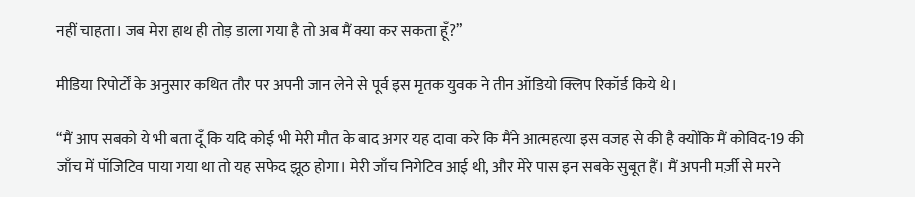नहीं चाहता। जब मेरा हाथ ही तोड़ डाला गया है तो अब मैं क्या कर सकता हूँ?”

मीडिया रिपोर्टों के अनुसार कथित तौर पर अपनी जान लेने से पूर्व इस मृतक युवक ने तीन ऑडियो क्लिप रिकॉर्ड किये थे।

“मैं आप सबको ये भी बता दूँ कि यदि कोई भी मेरी मौत के बाद अगर यह दावा करे कि मैंने आत्महत्या इस वजह से की है क्योंकि मैं कोविद-19 की जाँच में पॉजिटिव पाया गया था तो यह सफेद झूठ होगा। मेरी जाँच निगेटिव आई थी, और मेरे पास इन सबके सुबूत हैं। मैं अपनी मर्ज़ी से मरने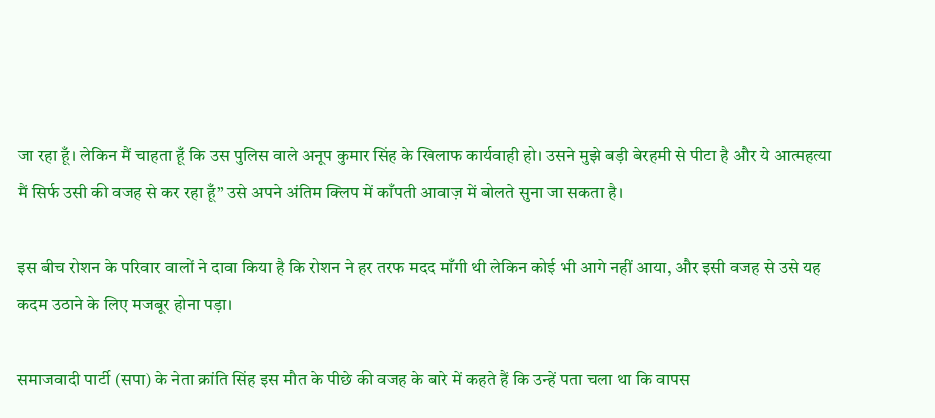जा रहा हूँ। लेकिन मैं चाहता हूँ कि उस पुलिस वाले अनूप कुमार सिंह के खिलाफ कार्यवाही हो। उसने मुझे बड़ी बेरहमी से पीटा है और ये आत्महत्या मैं सिर्फ उसी की वजह से कर रहा हूँ” उसे अपने अंतिम क्लिप में काँपती आवाज़ में बोलते सुना जा सकता है।

इस बीच रोशन के परिवार वालों ने दावा किया है कि रोशन ने हर तरफ मदद माँगी थी लेकिन कोई भी आगे नहीं आया, और इसी वजह से उसे यह कदम उठाने के लिए मजबूर होना पड़ा।

समाजवादी पार्टी (सपा) के नेता क्रांति सिंह इस मौत के पीछे की वजह के बारे में कहते हैं कि उन्हें पता चला था कि वापस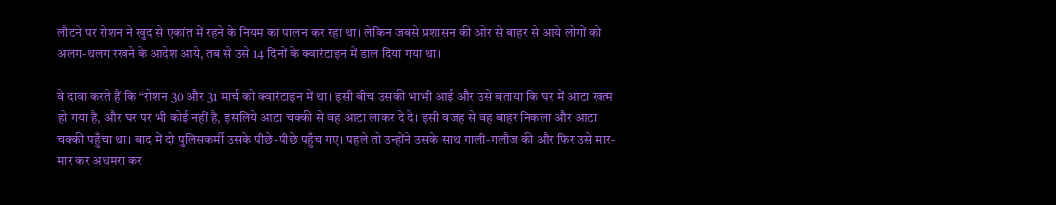लौटने पर रोशन ने खुद से एकांत में रहने के नियम का पालन कर रहा था। लेकिन जबसे प्रशासन की ओर से बाहर से आये लोगों को अलग-थलग रखने के आदेश आये, तब से उसे 14 दिनों के क्वारंटाइन में डाल दिया गया था।

वे दावा करते हैं कि “रोशन 30 और 31 मार्च को क्वारंटाइन में था। इसी बीच उसकी भाभी आई और उसे बताया कि घर में आटा खत्म हो गया है, और घर पर भी कोई नहीं है, इसलिये आटा चक्की से वह आटा लाकर दे दे। इसी वजह से वह बाहर निकला और आटा चक्की पहुँचा था। बाद में दो पुलिसकर्मी उसके पीछे-पीछे पहुँच गए। पहले तो उन्होंने उसके साथ गाली-गलौज की और फिर उसे मार-मार कर अधमरा कर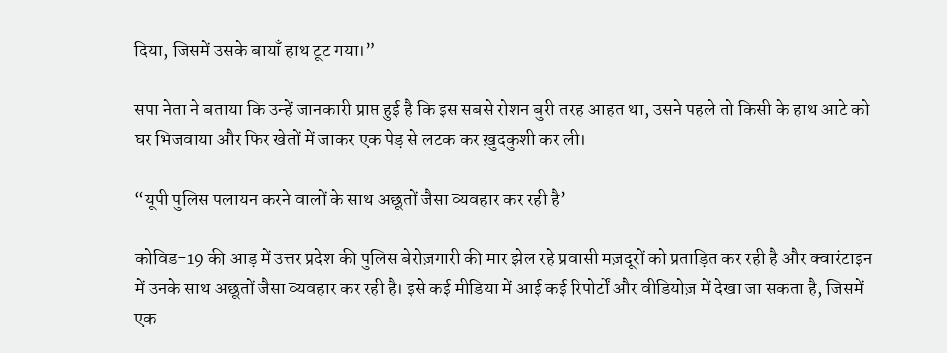दिया, जिसमें उसके बायाँ हाथ टूट गया।”

सपा नेता ने बताया कि उन्हें जानकारी प्राप्त हुई है कि इस सबसे रोशन बुरी तरह आहत था, उसने पहले तो किसी के हाथ आटे को घर भिजवाया और फिर खेतों में जाकर एक पेड़ से लटक कर ख़ुदकुशी कर ली।

“यूपी पुलिस पलायन करने वालों के साथ अछूतों जैसा व्यवहार कर रही है’

कोविड-19 की आड़ में उत्तर प्रदेश की पुलिस बेरोज़गारी की मार झेल रहे प्रवासी मज़दूरों को प्रताड़ित कर रही है और क्वारंटाइन में उनके साथ अछूतों जैसा व्यवहार कर रही है। इसे कई मीडिया में आई कई रिपोर्टों और वीडियोज़ में देखा जा सकता है, जिसमें एक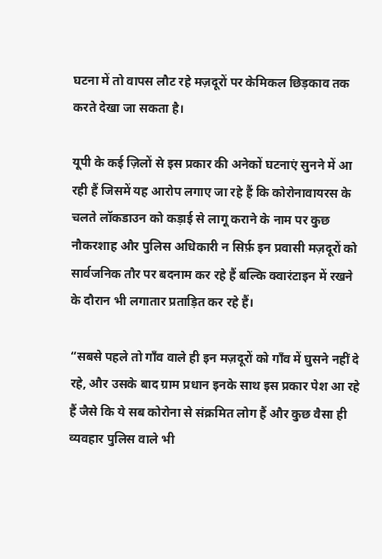घटना में तो वापस लौट रहे मज़दूरों पर केमिकल छिड़काव तक करते देखा जा सकता है।

यूपी के कई ज़िलों से इस प्रकार की अनेकों घटनाएं सुनने में आ रही हैं जिसमें यह आरोप लगाए जा रहे हैं कि कोरोनावायरस के चलते लॉकडाउन को कड़ाई से लागू कराने के नाम पर कुछ नौकरशाह और पुलिस अधिकारी न सिर्फ़ इन प्रवासी मज़दूरों को सार्वजनिक तौर पर बदनाम कर रहे हैं बल्कि क्वारंटाइन में रखने के दौरान भी लगातार प्रताड़ित कर रहे हैं।

“सबसे पहले तो गाँव वाले ही इन मज़दूरों को गाँव में घुसने नहीं दे रहे, और उसके बाद ग्राम प्रधान इनके साथ इस प्रकार पेश आ रहे हैं जैसे कि ये सब कोरोना से संक्रमित लोग हैं और कुछ वैसा ही व्यवहार पुलिस वाले भी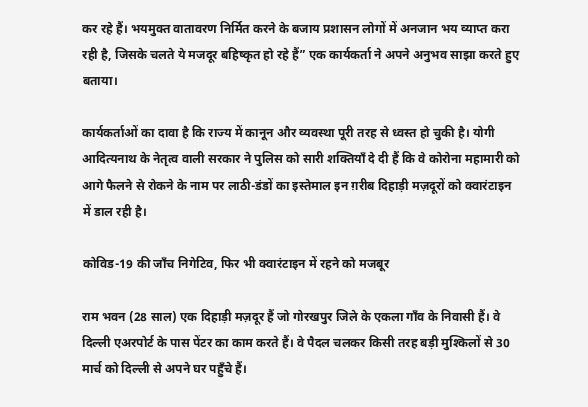कर रहे हैं। भयमुक्त वातावरण निर्मित करने के बजाय प्रशासन लोगों में अनजान भय व्याप्त करा रही है, जिसके चलते ये मजदूर बहिष्कृत हो रहे हैं” एक कार्यकर्ता ने अपने अनुभव साझा करते हुए बताया।

कार्यकर्ताओं का दावा है कि राज्य में कानून और व्यवस्था पूरी तरह से ध्वस्त हो चुकी है। योगी आदित्यनाथ के नेतृत्व वाली सरकार ने पुलिस को सारी शक्तियाँ दे दी हैं कि वे कोरोना महामारी को आगे फैलने से रोकने के नाम पर लाठी-डंडों का इस्तेमाल इन ग़रीब दिहाड़ी मज़दूरों को क्वारंटाइन में डाल रही है।

कोविड-19 की जाँच निगेटिव, फिर भी क्वारंटाइन में रहने को मजबूर

राम भवन (28 साल) एक दिहाड़ी मज़दूर हैं जो गोरखपुर जिले के एकला गाँव के निवासी हैं। वे दिल्ली एअरपोर्ट के पास पेंटर का काम करते हैं। वे पैदल चलकर किसी तरह बड़ी मुश्किलों से 30 मार्च को दिल्ली से अपने घर पहुँचे हैं।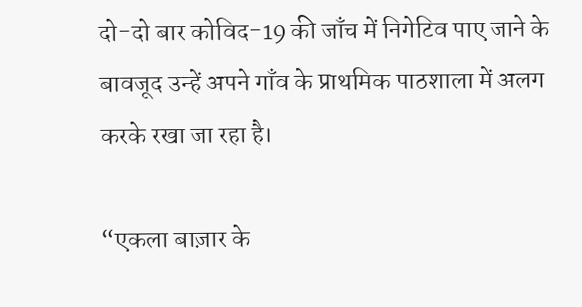दो-दो बार कोविद-19 की जाँच में निगेटिव पाए जाने के बावजूद उन्हें अपने गाँव के प्राथमिक पाठशाला में अलग करके रखा जा रहा है।

“एकला बाज़ार के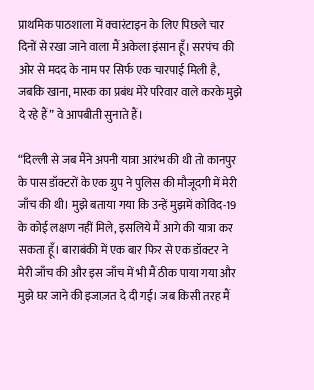प्राथमिक पाठशाला में क्वारंटाइन के लिए पिछले चार दिनों से रखा जाने वाला मैं अकेला इंसान हूँ। सरपंच की ओर से मदद के नाम पर सिर्फ एक चारपाई मिली है, जबकि खाना, मास्क का प्रबंध मेरे परिवार वाले करके मुझे दे रहे हैं” वे आपबीती सुनाते हैं।

“दिल्ली से जब मैंने अपनी यात्रा आरंभ की थी तो कानपुर के पास डॉक्टरों के एक ग्रुप ने पुलिस की मौजूदगी में मेरी जाँच की थी। मुझे बताया गया कि उन्हें मुझमें कोविद-19 के कोई लक्षण नहीं मिले, इसलिये मैं आगे की यात्रा कर सकता हूँ। बाराबंकी में एक बार फिर से एक डॉक्टर ने मेरी जाँच की और इस जाँच में भी मैं ठीक पाया गया और मुझे घर जाने की इजाज़त दे दी गई। जब किसी तरह मैं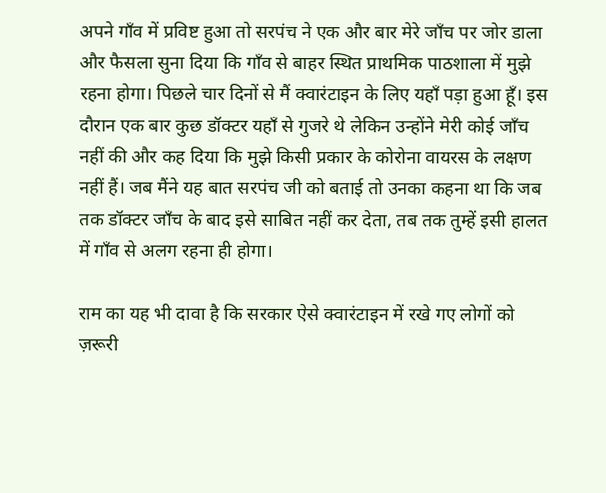अपने गाँव में प्रविष्ट हुआ तो सरपंच ने एक और बार मेरे जाँच पर जोर डाला और फैसला सुना दिया कि गाँव से बाहर स्थित प्राथमिक पाठशाला में मुझे रहना होगा। पिछले चार दिनों से मैं क्वारंटाइन के लिए यहाँ पड़ा हुआ हूँ। इस दौरान एक बार कुछ डॉक्टर यहाँ से गुजरे थे लेकिन उन्होंने मेरी कोई जाँच नहीं की और कह दिया कि मुझे किसी प्रकार के कोरोना वायरस के लक्षण नहीं हैं। जब मैंने यह बात सरपंच जी को बताई तो उनका कहना था कि जब तक डॉक्टर जाँच के बाद इसे साबित नहीं कर देता, तब तक तुम्हें इसी हालत में गाँव से अलग रहना ही होगा।

राम का यह भी दावा है कि सरकार ऐसे क्वारंटाइन में रखे गए लोगों को ज़रूरी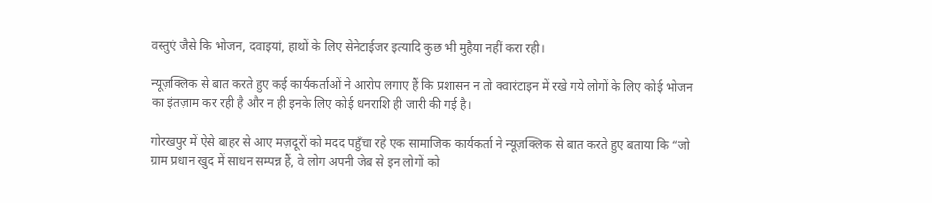वस्तुएं जैसे कि भोजन, दवाइयां, हाथों के लिए सेनेटाईजर इत्यादि कुछ भी मुहैया नहीं करा रही।

न्यूज़क्लिक से बात करते हुए कई कार्यकर्ताओं ने आरोप लगाए हैं कि प्रशासन न तो क्वारंटाइन में रखे गये लोगों के लिए कोई भोजन का इंतज़ाम कर रही है और न ही इनके लिए कोई धनराशि ही जारी की गई है।

गोरखपुर में ऐसे बाहर से आए मज़दूरों को मदद पहुँचा रहे एक सामाजिक कार्यकर्ता ने न्यूज़क्लिक से बात करते हुए बताया कि “जो ग्राम प्रधान खुद में साधन सम्पन्न हैं, वे लोग अपनी जेब से इन लोगों को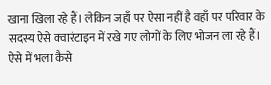खाना खिला रहे हैं। लेकिन जहाँ पर ऐसा नहीं है वहाँ पर परिवार के सदस्य ऐसे क्वारंटाइन में रखे गए लोगों के लिए भोजन ला रहे हैं। ऐसे में भला कैसे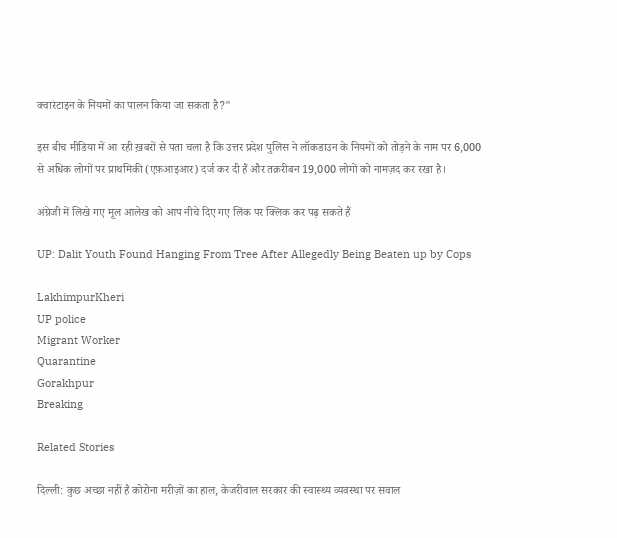क्वारंटाइन के नियमों का पालन किया जा सकता है?"

इस बीच मीडिया में आ रही ख़बरों से पता चला है कि उत्तर प्रदेश पुलिस ने लॉकडाउन के नियमों को तोड़ने के नाम पर 6,000 से अधिक लोगों पर प्राथमिकी (एफ़आइआर) दर्ज कर दी हैं और तक़रीबन 19,000 लोगों को नामज़द कर रखा है।

अंग्रेजी में लिखे गए मूल आलेख को आप नीचे दिए गए लिंक पर क्लिक कर पढ़ सकते हैं

UP: Dalit Youth Found Hanging From Tree After Allegedly Being Beaten up by Cops

LakhimpurKheri
UP police
Migrant Worker
Quarantine
Gorakhpur
Breaking

Related Stories

दिल्ली: कुछ अच्छा नहीं है कोरोना मरीज़ों का हाल, केजरीवाल सरकार की स्वास्थ्य व्यवस्था पर सवाल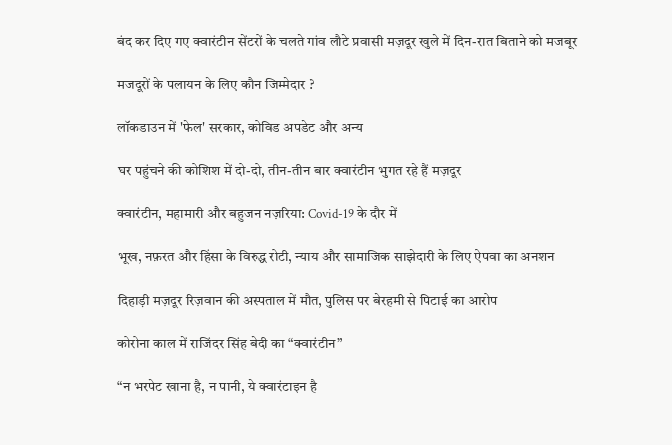बंद कर दिए गए क्वारंटीन सेंटरों के चलते गांव लौटे प्रवासी मज़दूर खुले में दिन-रात बिताने को मजबूर

मजदूरों के पलायन के लिए कौन जिम्मेदार ?

लॉकडाउन में 'फेल' सरकार, कोविड अपडेट और अन्य

घर पहुंचने की कोशिश में दो-दो, तीन-तीन बार क्वारंटीन भुगत रहे हैं मज़दूर

क्वारंटीन, महामारी और बहुजन नज़रिया: Covid-19 के दौर में

भूख, नफ़रत और हिंसा के विरुद्ध रोटी, न्याय और सामाजिक साझेदारी के लिए ऐपवा का अनशन

दिहाड़ी मज़दूर रिज़वान की अस्पताल में मौत, पुलिस पर बेरहमी से पिटाई का आरोप

कोरोना काल में राजिंदर सिंह बेदी का “क्वारंटीन”

“न भरपेट खाना है, न पानी, ये क्वारंटाइन है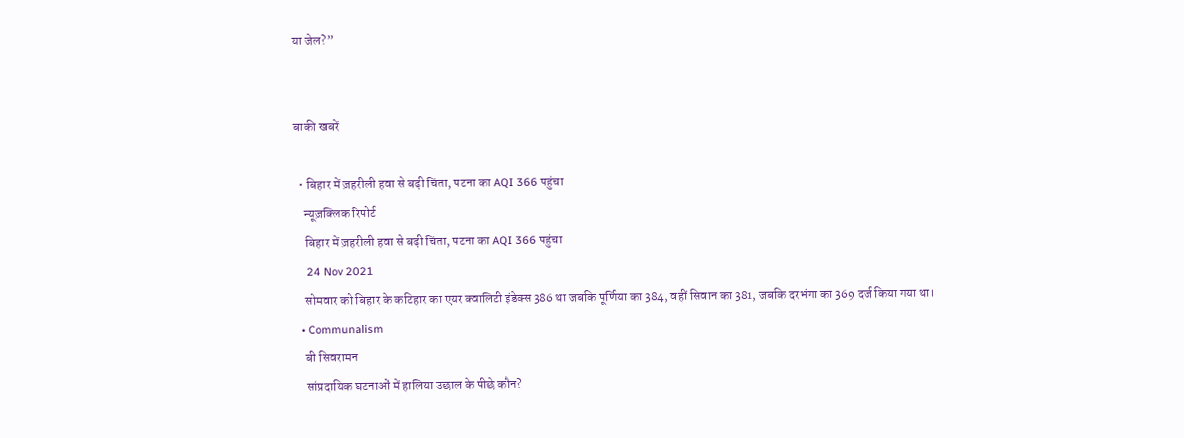या जेल?”


बाकी खबरें

  • बिहार में ज़हरीली हवा से बढ़ी चिंता, पटना का AQI 366 पहुंचा
    न्यूज़क्लिक रिपोर्ट
    बिहार में ज़हरीली हवा से बढ़ी चिंता, पटना का AQI 366 पहुंचा
    24 Nov 2021
    सोमवार को बिहार के कटिहार का एयर क्वालिटी इंडेक्स 386 था जबकि पूर्णिया का 384, वहीं सिवान का 381, जबकि दरभंगा का 369 दर्ज किया गया था।
  • Communalism
    बी सिवरामन
    सांप्रदायिक घटनाओं में हालिया उछाल के पीछे कौन?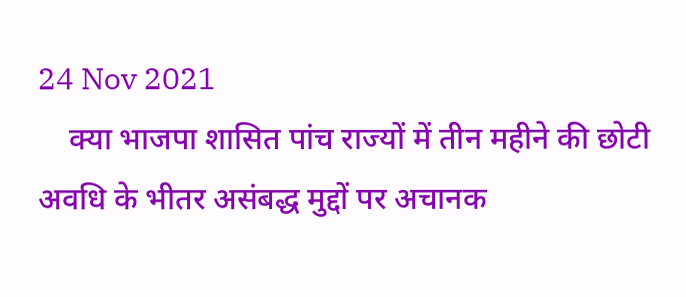24 Nov 2021
    क्या भाजपा शासित पांच राज्यों में तीन महीने की छोटी अवधि के भीतर असंबद्ध मुद्दों पर अचानक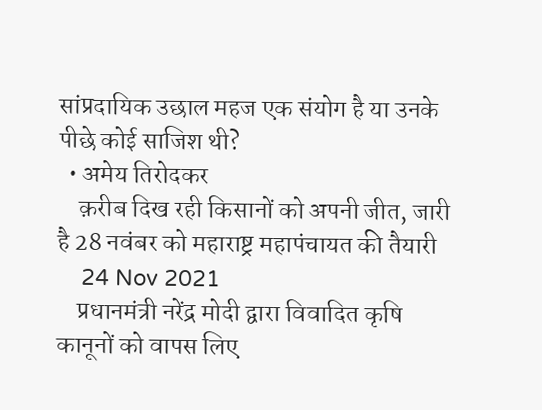सांप्रदायिक उछाल महज एक संयोग है या उनके पीछे कोई साजिश थी?
  • अमेय तिरोदकर
    क़रीब दिख रही किसानों को अपनी जीत, जारी है 28 नवंबर को महाराष्ट्र महापंचायत की तैयारी
    24 Nov 2021
    प्रधानमंत्री नरेंद्र मोदी द्वारा विवादित कृषि कानूनों को वापस लिए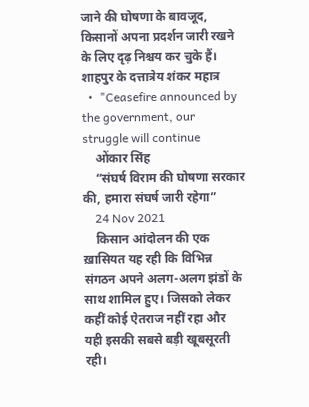जाने की घोषणा के बावजूद, किसानों अपना प्रदर्शन जारी रखने के लिए दृढ़ निश्चय कर चुके हैं। शाहपुर के दत्तात्रेय शंकर महात्र
  •  "Ceasefire announced by the government, our struggle will continue
    ओंकार सिंह
    “संघर्ष विराम की घोषणा सरकार की, हमारा संघर्ष जारी रहेगा”
    24 Nov 2021
    किसान आंदोलन की एक ख़ासियत यह रही कि विभिन्न संगठन अपने अलग-अलग झंडों के साथ शामिल हुए। जिसको लेकर कहीं कोई ऐतराज नहीं रहा और यही इसकी सबसे बड़ी खूबसूरती रही।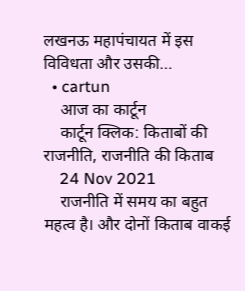लखनऊ महापंचायत में इस विविधता और उसकी…
  • cartun
    आज का कार्टून
    कार्टून क्लिक: किताबों की राजनीति, राजनीति की किताब
    24 Nov 2021
    राजनीति में समय का बहुत महत्व है। और दोनों किताब वाकई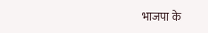भाजपा के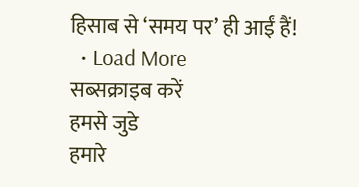हिसाब से ‘समय पर’ ही आईं हैं!
  • Load More
सब्सक्राइब करें
हमसे जुडे
हमारे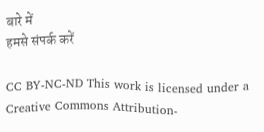बारे में
हमसे संपर्क करें

CC BY-NC-ND This work is licensed under a Creative Commons Attribution-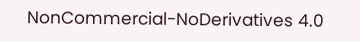NonCommercial-NoDerivatives 4.0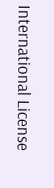International License